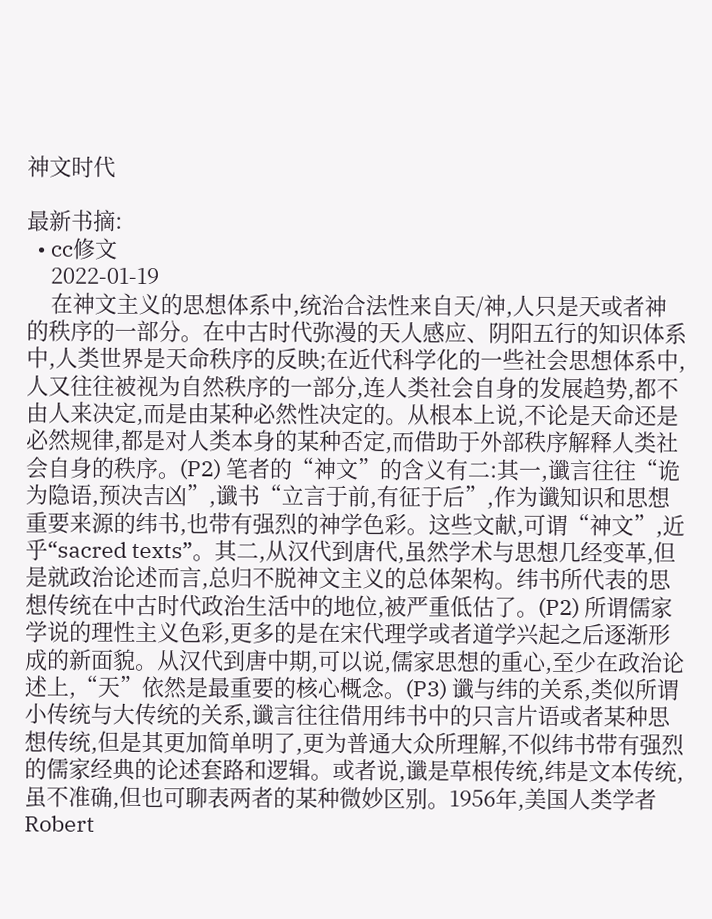神文时代

最新书摘:
  • cc修文
    2022-01-19
    在神文主义的思想体系中,统治合法性来自天/神,人只是天或者神的秩序的一部分。在中古时代弥漫的天人感应、阴阳五行的知识体系中,人类世界是天命秩序的反映;在近代科学化的一些社会思想体系中,人又往往被视为自然秩序的一部分,连人类社会自身的发展趋势,都不由人来决定,而是由某种必然性决定的。从根本上说,不论是天命还是必然规律,都是对人类本身的某种否定,而借助于外部秩序解释人类社会自身的秩序。(P2) 笔者的“神文”的含义有二:其一,谶言往往“诡为隐语,预决吉凶”,谶书“立言于前,有征于后”,作为谶知识和思想重要来源的纬书,也带有强烈的神学色彩。这些文献,可谓“神文”,近乎“sacred texts”。其二,从汉代到唐代,虽然学术与思想几经变革,但是就政治论述而言,总归不脱神文主义的总体架构。纬书所代表的思想传统在中古时代政治生活中的地位,被严重低估了。(P2) 所谓儒家学说的理性主义色彩,更多的是在宋代理学或者道学兴起之后逐渐形成的新面貌。从汉代到唐中期,可以说,儒家思想的重心,至少在政治论述上,“天”依然是最重要的核心概念。(P3) 谶与纬的关系,类似所谓小传统与大传统的关系,谶言往往借用纬书中的只言片语或者某种思想传统,但是其更加简单明了,更为普通大众所理解,不似纬书带有强烈的儒家经典的论述套路和逻辑。或者说,谶是草根传统,纬是文本传统,虽不准确,但也可聊表两者的某种微妙区别。1956年,美国人类学者Robert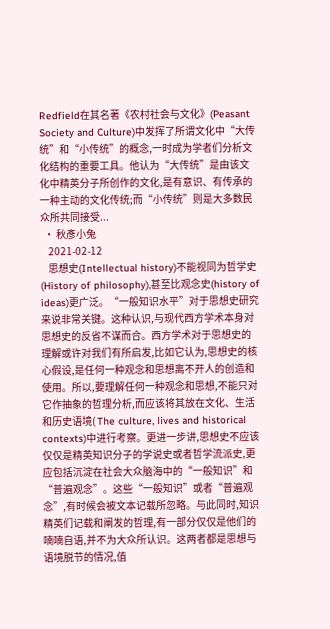Redfield在其名著《农村社会与文化》(Peasant Society and Culture)中发挥了所谓文化中“大传统”和“小传统”的概念,一时成为学者们分析文化结构的重要工具。他认为“大传统”是由该文化中精英分子所创作的文化,是有意识、有传承的一种主动的文化传统;而“小传统”则是大多数民众所共同接受...
  • 秋彥小兔
    2021-02-12
    思想史(Intellectual history)不能视同为哲学史(History of philosophy),甚至比观念史(history of ideas)更广泛。“一般知识水平”对于思想史研究来说非常关键。这种认识,与现代西方学术本身对思想史的反省不谋而合。西方学术对于思想史的理解或许对我们有所启发,比如它认为,思想史的核心假设,是任何一种观念和思想离不开人的创造和使用。所以,要理解任何一种观念和思想,不能只对它作抽象的哲理分析,而应该将其放在文化、生活和历史语境( The culture, lives and historical contexts)中进行考察。更进一步讲,思想史不应该仅仅是精英知识分子的学说史或者哲学流派史,更应包括沉淀在社会大众脑海中的“一般知识”和“普遍观念”。这些“一般知识”或者“普遍观念”,有时候会被文本记载所忽略。与此同时,知识精英们记载和阐发的哲理,有一部分仅仅是他们的喃喃自语,并不为大众所认识。这两者都是思想与语境脱节的情况,值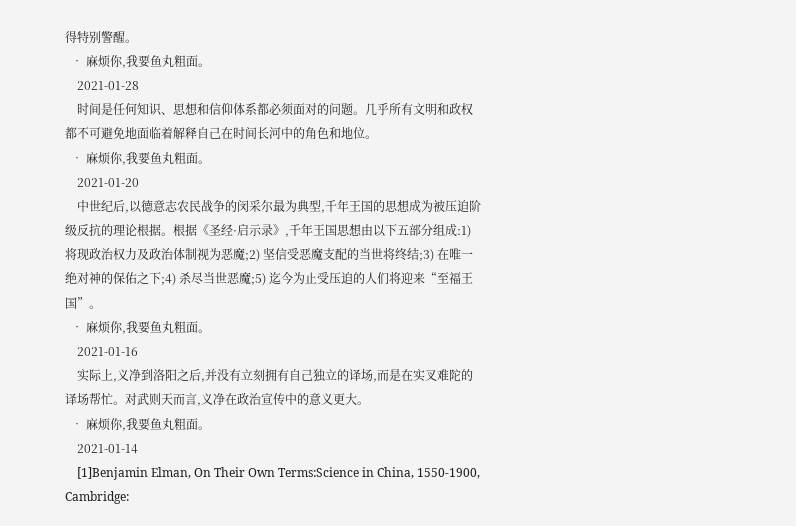得特别警醒。
  • 麻烦你,我要鱼丸粗面。
    2021-01-28
    时间是任何知识、思想和信仰体系都必须面对的问题。几乎所有文明和政权都不可避免地面临着解释自己在时间长河中的角色和地位。
  • 麻烦你,我要鱼丸粗面。
    2021-01-20
    中世纪后,以德意志农民战争的闵采尔最为典型,千年王国的思想成为被压迫阶级反抗的理论根据。根据《圣经·启示录》,千年王国思想由以下五部分组成:1) 将现政治权力及政治体制视为恶魔;2) 坚信受恶魔支配的当世将终结;3) 在唯一绝对神的保佑之下;4) 杀尽当世恶魔;5) 迄今为止受压迫的人们将迎来“至福王国”。
  • 麻烦你,我要鱼丸粗面。
    2021-01-16
    实际上,义净到洛阳之后,并没有立刻拥有自己独立的译场,而是在实叉难陀的译场帮忙。对武则天而言,义净在政治宣传中的意义更大。
  • 麻烦你,我要鱼丸粗面。
    2021-01-14
    [1]Benjamin Elman, On Their Own Terms:Science in China, 1550-1900, Cambridge: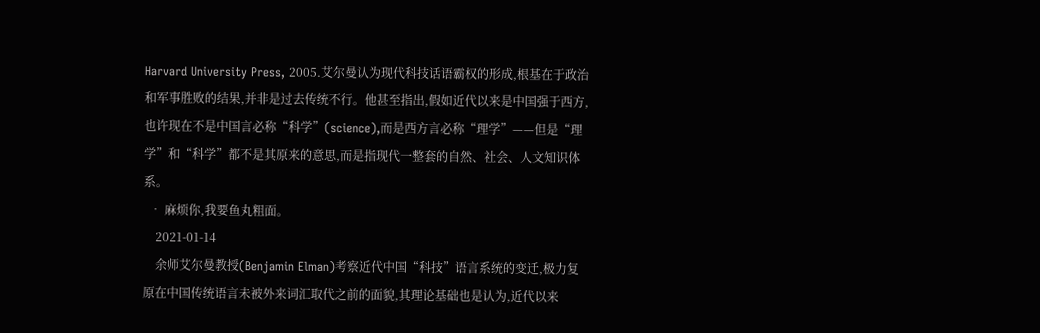Harvard University Press, 2005.艾尔曼认为现代科技话语霸权的形成,根基在于政治和军事胜败的结果,并非是过去传统不行。他甚至指出,假如近代以来是中国强于西方,也许现在不是中国言必称“科学”(science),而是西方言必称“理学”——但是“理学”和“科学”都不是其原来的意思,而是指现代一整套的自然、社会、人文知识体系。
  • 麻烦你,我要鱼丸粗面。
    2021-01-14
    余师艾尔曼教授(Benjamin Elman)考察近代中国“科技”语言系统的变迁,极力复原在中国传统语言未被外来词汇取代之前的面貌,其理论基础也是认为,近代以来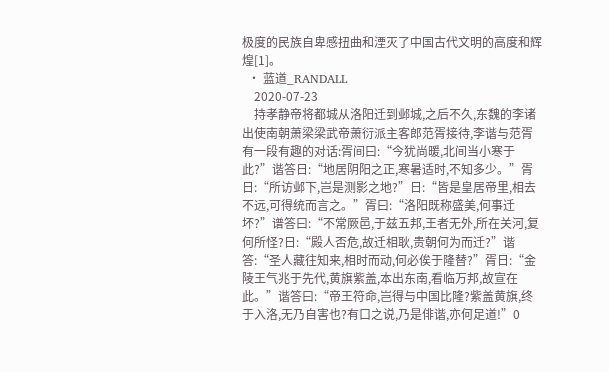极度的民族自卑感扭曲和湮灭了中国古代文明的高度和辉煌[1]。
  • 蓝道_RANDALL
    2020-07-23
    持孝静帝将都城从洛阳迁到邺城,之后不久,东魏的李诸出使南朝萧梁梁武帝萧衍派主客郎范胥接待,李谐与范胥有一段有趣的对话:胥间曰:“今犹尚暖,北间当小寒于此?”谐答日:“地居阴阳之正,寒暑适时,不知多少。”胥日:“所访邺下,岂是测影之地?”日:“皆是皇居帝里,相去不远,可得统而言之。”胥曰:“洛阳既称盛美,何事迁坏?”谱答曰:“不常厥邑,于兹五邦,王者无外,所在关河,复何所怪?日:“殿人否危,故迁相耿,贵朝何为而迁?”谐答:“圣人藏往知来,相时而动,何必俟于隆替?”胥日:“金陵王气兆于先代,黄旗紫盖,本出东南,看临万邦,故宣在此。”谐答曰:“帝王符命,岂得与中国比隆?紫盖黄旗,终于入洛,无乃自害也?有口之说,乃是俳谐,亦何足道!”0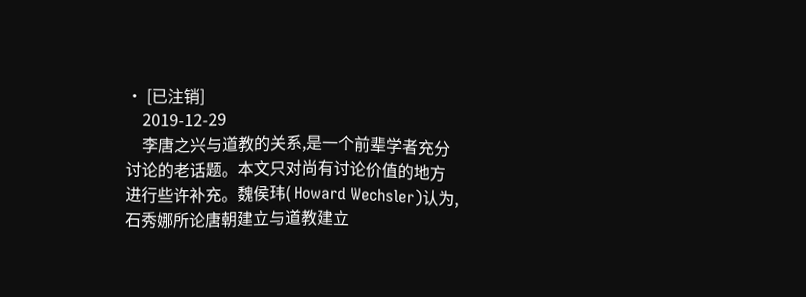• [已注销]
    2019-12-29
    李唐之兴与道教的关系,是一个前辈学者充分讨论的老话题。本文只对尚有讨论价值的地方进行些许补充。魏侯玮( Howard Wechsler)认为,石秀娜所论唐朝建立与道教建立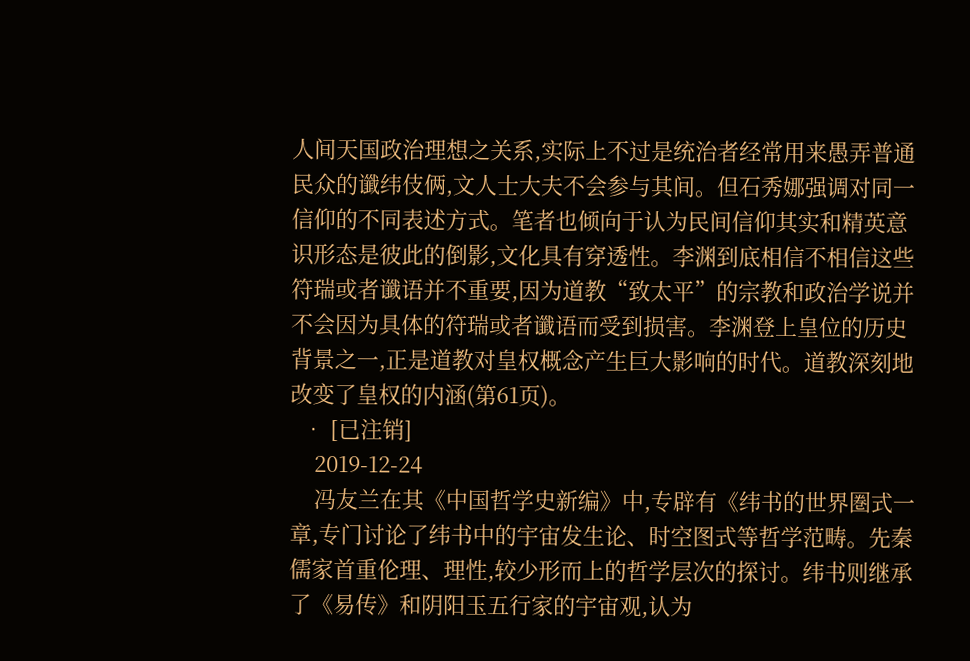人间天国政治理想之关系,实际上不过是统治者经常用来愚弄普通民众的谶纬伎俩,文人士大夫不会参与其间。但石秀娜强调对同一信仰的不同表述方式。笔者也倾向于认为民间信仰其实和精英意识形态是彼此的倒影,文化具有穿透性。李渊到底相信不相信这些符瑞或者谶语并不重要,因为道教“致太平”的宗教和政治学说并不会因为具体的符瑞或者谶语而受到损害。李渊登上皇位的历史背景之一,正是道教对皇权概念产生巨大影响的时代。道教深刻地改变了皇权的内涵(第61页)。
  • [已注销]
    2019-12-24
    冯友兰在其《中国哲学史新编》中,专辟有《纬书的世界圏式一章,专门讨论了纬书中的宇宙发生论、时空图式等哲学范畴。先秦儒家首重伦理、理性,较少形而上的哲学层次的探讨。纬书则继承了《易传》和阴阳玉五行家的宇宙观,认为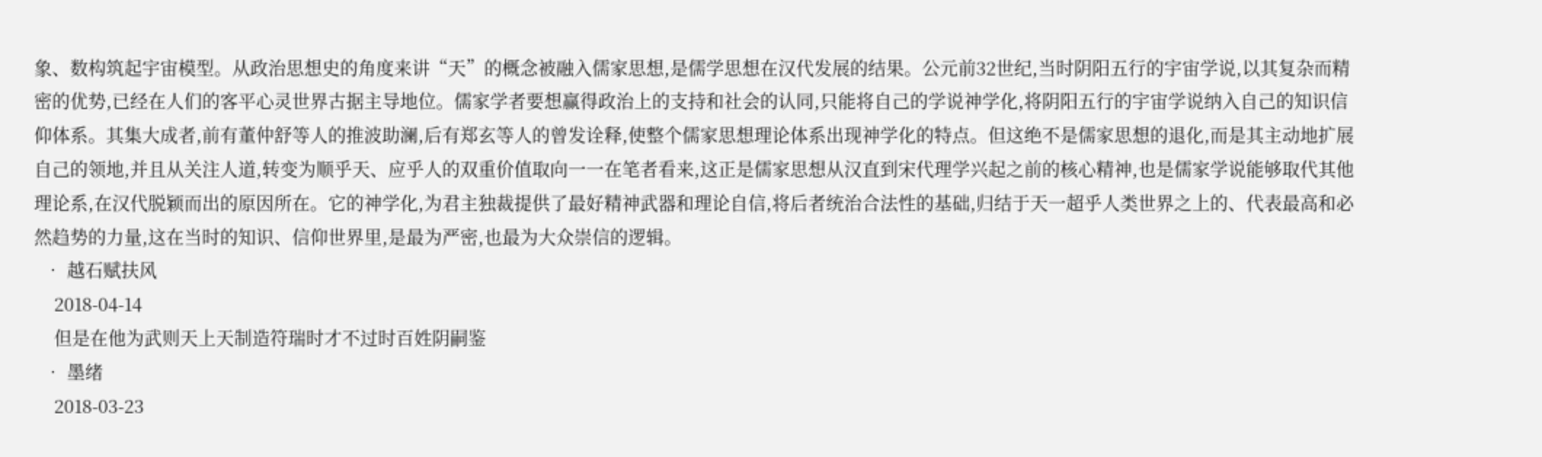象、数构筑起宇宙模型。从政治思想史的角度来讲“天”的概念被融入儒家思想,是儒学思想在汉代发展的结果。公元前32世纪,当时阴阳五行的宇宙学说,以其复杂而精密的优势,已经在人们的客平心灵世界古据主导地位。儒家学者要想赢得政治上的支持和社会的认同,只能将自己的学说神学化,将阴阳五行的宇宙学说纳入自己的知识信仰体系。其集大成者,前有董仲舒等人的推波助澜,后有郑玄等人的曾发诠释,使整个儒家思想理论体系出现神学化的特点。但这绝不是儒家思想的退化,而是其主动地扩展自己的领地,并且从关注人道,转变为顺乎天、应乎人的双重价值取向一一在笔者看来,这正是儒家思想从汉直到宋代理学兴起之前的核心精神,也是儒家学说能够取代其他理论系,在汉代脱颖而出的原因所在。它的神学化,为君主独裁提供了最好精神武器和理论自信,将后者统治合法性的基础,归结于天一超乎人类世界之上的、代表最高和必然趋势的力量,这在当时的知识、信仰世界里,是最为严密,也最为大众崇信的逻辑。
  • 越石赋扶风
    2018-04-14
    但是在他为武则天上天制造符瑞时才不过时百姓阴嗣鉴
  • 墨绪
    2018-03-23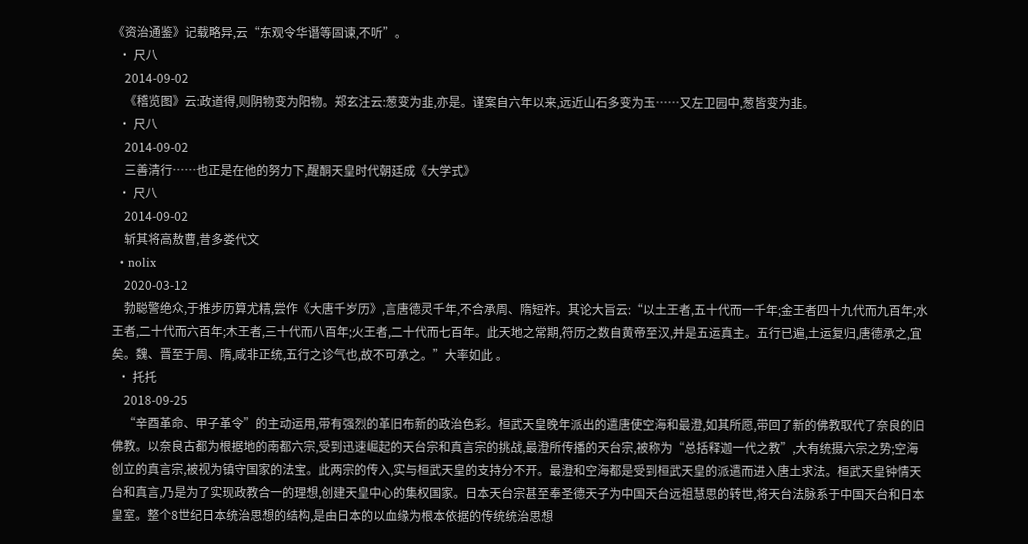《资治通鉴》记载略异,云“东观令华谮等固谏,不听”。
  • 尺八
    2014-09-02
    《稽览图》云:政道得,则阴物变为阳物。郑玄注云:葱变为韭,亦是。谨案自六年以来,远近山石多变为玉……又左卫园中,葱皆变为韭。
  • 尺八
    2014-09-02
    三善清行……也正是在他的努力下,醒酮天皇时代朝廷成《大学式》
  • 尺八
    2014-09-02
    斩其将高敖曹,昔多娄代文
  • nolix
    2020-03-12
    勃聪警绝众,于推步历算尤精,尝作《大唐千岁历》,言唐德灵千年,不合承周、隋短祚。其论大旨云:“以土王者,五十代而一千年;金王者四十九代而九百年;水王者,二十代而六百年;木王者,三十代而八百年;火王者,二十代而七百年。此天地之常期,符历之数自黄帝至汉,并是五运真主。五行已遍,土运复归,唐德承之,宜矣。魏、晋至于周、隋,咸非正统,五行之诊气也,故不可承之。”大率如此 。
  • 托托
    2018-09-25
    “辛酉革命、甲子革令”的主动运用,带有强烈的革旧布新的政治色彩。桓武天皇晚年派出的遣唐使空海和最澄,如其所愿,带回了新的佛教取代了奈良的旧佛教。以奈良古都为根据地的南都六宗,受到迅速崛起的天台宗和真言宗的挑战,最澄所传播的天台宗,被称为“总括释迦一代之教”,大有统摄六宗之势;空海创立的真言宗,被视为镇守国家的法宝。此两宗的传入,实与桓武天皇的支持分不开。最澄和空海都是受到桓武天皇的派遣而进入唐土求法。桓武天皇钟情天台和真言,乃是为了实现政教合一的理想,创建天皇中心的集权国家。日本天台宗甚至奉圣德天子为中国天台远祖慧思的转世,将天台法脉系于中国天台和日本皇室。整个8世纪日本统治思想的结构,是由日本的以血缘为根本依据的传统统治思想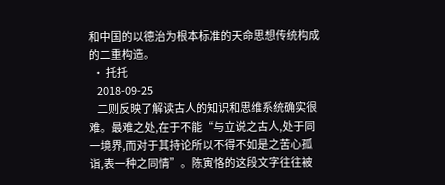和中国的以德治为根本标准的天命思想传统构成的二重构造。
  • 托托
    2018-09-25
    二则反映了解读古人的知识和思维系统确实很难。最难之处,在于不能“与立说之古人,处于同一境界,而对于其持论所以不得不如是之苦心孤诣,表一种之同情”。陈寅恪的这段文字往往被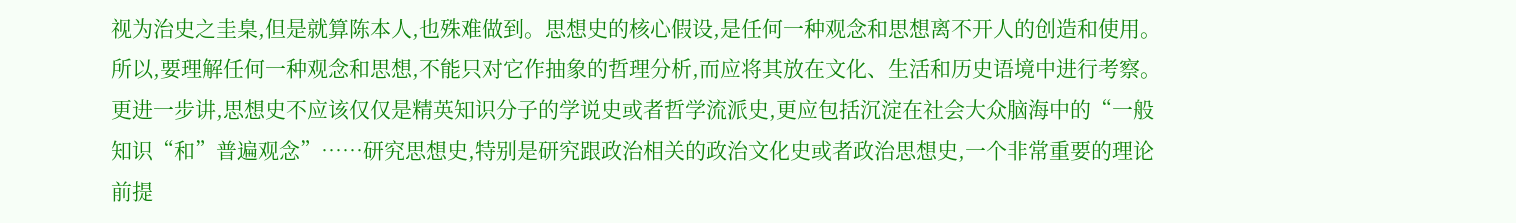视为治史之圭臬,但是就算陈本人,也殊难做到。思想史的核心假设,是任何一种观念和思想离不开人的创造和使用。所以,要理解任何一种观念和思想,不能只对它作抽象的哲理分析,而应将其放在文化、生活和历史语境中进行考察。更进一步讲,思想史不应该仅仅是精英知识分子的学说史或者哲学流派史,更应包括沉淀在社会大众脑海中的“一般知识“和”普遍观念”……研究思想史,特别是研究跟政治相关的政治文化史或者政治思想史,一个非常重要的理论前提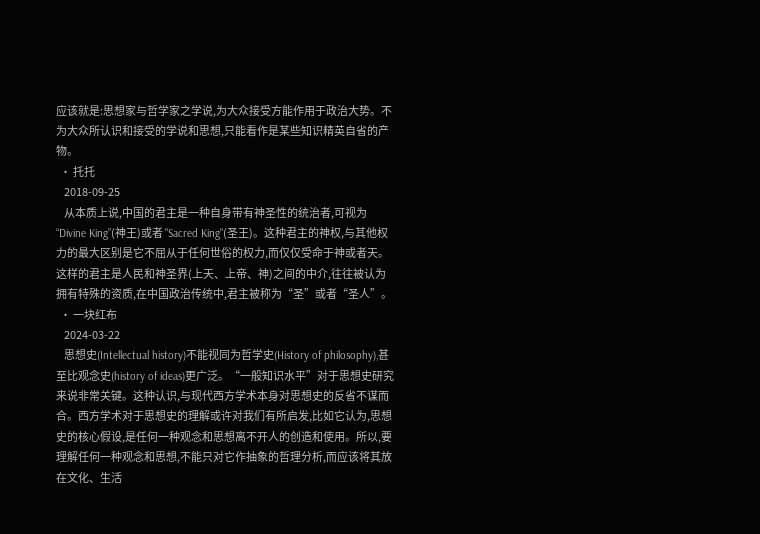应该就是:思想家与哲学家之学说,为大众接受方能作用于政治大势。不为大众所认识和接受的学说和思想,只能看作是某些知识精英自省的产物。
  • 托托
    2018-09-25
    从本质上说,中国的君主是一种自身带有神圣性的统治者,可视为“Divine King”(神王)或者 "Sacred King"(圣王)。这种君主的神权,与其他权力的最大区别是它不屈从于任何世俗的权力,而仅仅受命于神或者天。这样的君主是人民和神圣界(上天、上帝、神)之间的中介,往往被认为拥有特殊的资质,在中国政治传统中,君主被称为“圣”或者“圣人”。
  • 一块红布
    2024-03-22
    思想史(Intellectual history)不能视同为哲学史(History of philosophy),甚至比观念史(history of ideas)更广泛。“一般知识水平”对于思想史研究来说非常关键。这种认识,与现代西方学术本身对思想史的反省不谋而合。西方学术对于思想史的理解或许对我们有所启发,比如它认为,思想史的核心假设,是任何一种观念和思想离不开人的创造和使用。所以,要理解任何一种观念和思想,不能只对它作抽象的哲理分析,而应该将其放在文化、生活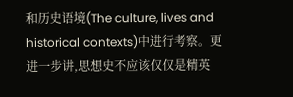和历史语境(The culture, lives and historical contexts)中进行考察。更进一步讲,思想史不应该仅仅是精英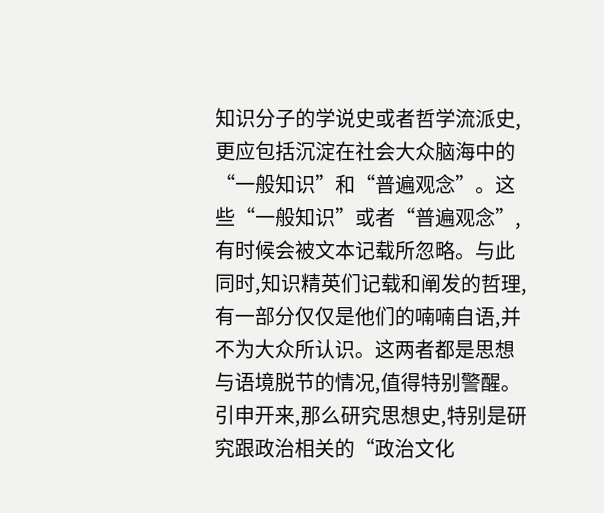知识分子的学说史或者哲学流派史,更应包括沉淀在社会大众脑海中的“一般知识”和“普遍观念”。这些“一般知识”或者“普遍观念”,有时候会被文本记载所忽略。与此同时,知识精英们记载和阐发的哲理,有一部分仅仅是他们的喃喃自语,并不为大众所认识。这两者都是思想与语境脱节的情况,值得特别警醒。引申开来,那么研究思想史,特别是研究跟政治相关的“政治文化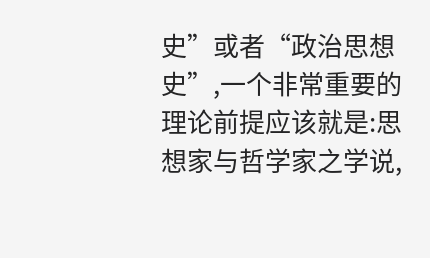史”或者“政治思想史”,一个非常重要的理论前提应该就是:思想家与哲学家之学说,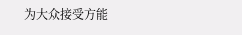为大众接受方能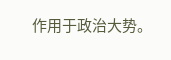作用于政治大势。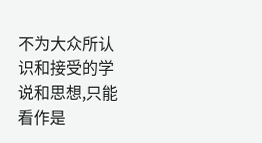不为大众所认识和接受的学说和思想,只能看作是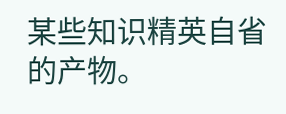某些知识精英自省的产物。